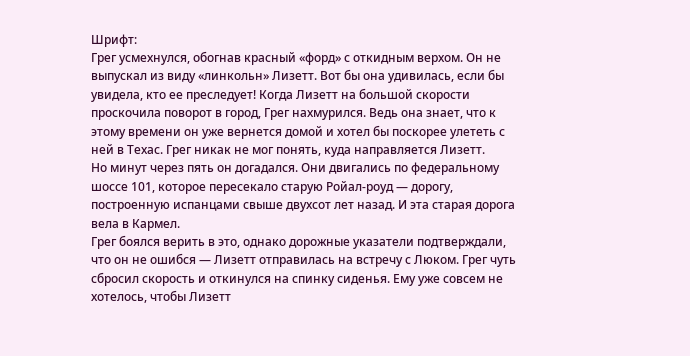Шрифт:
Грег усмехнулся, обогнав красный «форд» с откидным верхом. Он не выпускал из виду «линкольн» Лизетт. Вот бы она удивилась, если бы увидела, кто ее преследует! Когда Лизетт на большой скорости проскочила поворот в город, Грег нахмурился. Ведь она знает, что к этому времени он уже вернется домой и хотел бы поскорее улететь с ней в Техас. Грег никак не мог понять, куда направляется Лизетт.
Но минут через пять он догадался. Они двигались по федеральному шоссе 101, которое пересекало старую Ройал-роуд — дорогу, построенную испанцами свыше двухсот лет назад. И эта старая дорога вела в Кармел.
Грег боялся верить в это, однако дорожные указатели подтверждали, что он не ошибся — Лизетт отправилась на встречу с Люком. Грег чуть сбросил скорость и откинулся на спинку сиденья. Ему уже совсем не хотелось, чтобы Лизетт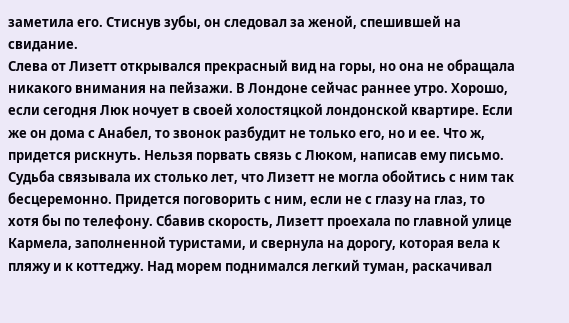заметила его. Стиснув зубы, он следовал за женой, спешившей на свидание.
Слева от Лизетт открывался прекрасный вид на горы, но она не обращала никакого внимания на пейзажи. В Лондоне сейчас раннее утро. Хорошо, если сегодня Люк ночует в своей холостяцкой лондонской квартире. Если же он дома с Анабел, то звонок разбудит не только его, но и ее. Что ж, придется рискнуть. Нельзя порвать связь с Люком, написав ему письмо. Судьба связывала их столько лет, что Лизетт не могла обойтись с ним так бесцеремонно. Придется поговорить с ним, если не с глазу на глаз, то хотя бы по телефону. Сбавив скорость, Лизетт проехала по главной улице Кармела, заполненной туристами, и свернула на дорогу, которая вела к пляжу и к коттеджу. Над морем поднимался легкий туман, раскачивал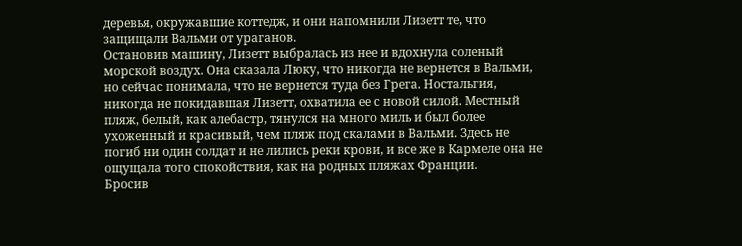деревья, окружавшие коттедж, и они напомнили Лизетт те, что защищали Вальми от ураганов.
Остановив машину, Лизетт выбралась из нее и вдохнула соленый морской воздух. Она сказала Люку, что никогда не вернется в Вальми, но сейчас понимала, что не вернется туда без Грега. Ностальгия, никогда не покидавшая Лизетт, охватила ее с новой силой. Местный пляж, белый, как алебастр, тянулся на много миль и был более ухоженный и красивый, чем пляж под скалами в Вальми. Здесь не погиб ни один солдат и не лились реки крови, и все же в Кармеле она не ощущала того спокойствия, как на родных пляжах Франции.
Бросив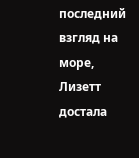последний взгляд на море, Лизетт достала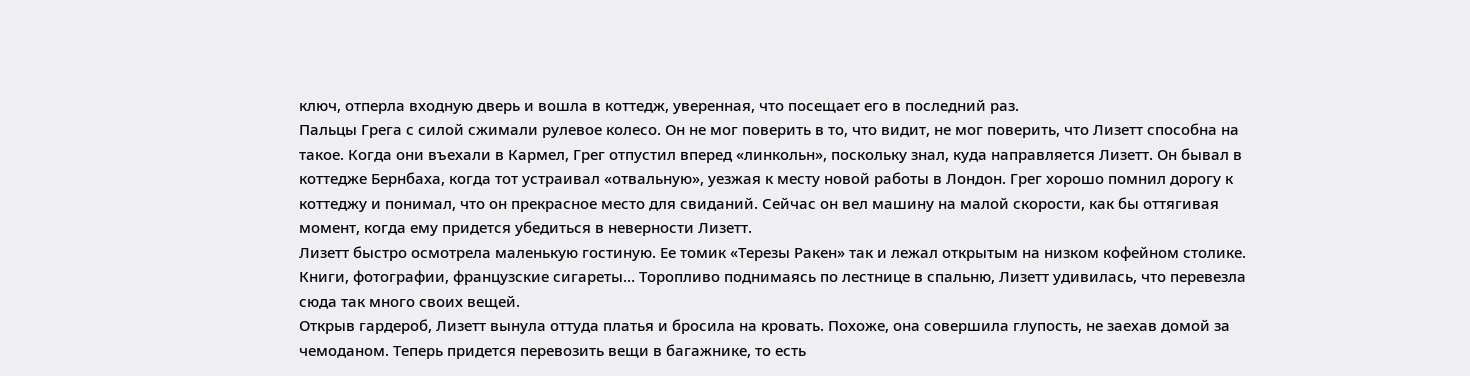ключ, отперла входную дверь и вошла в коттедж, уверенная, что посещает его в последний раз.
Пальцы Грега с силой сжимали рулевое колесо. Он не мог поверить в то, что видит, не мог поверить, что Лизетт способна на такое. Когда они въехали в Кармел, Грег отпустил вперед «линкольн», поскольку знал, куда направляется Лизетт. Он бывал в коттедже Бернбаха, когда тот устраивал «отвальную», уезжая к месту новой работы в Лондон. Грег хорошо помнил дорогу к коттеджу и понимал, что он прекрасное место для свиданий. Сейчас он вел машину на малой скорости, как бы оттягивая момент, когда ему придется убедиться в неверности Лизетт.
Лизетт быстро осмотрела маленькую гостиную. Ее томик «Терезы Ракен» так и лежал открытым на низком кофейном столике. Книги, фотографии, французские сигареты… Торопливо поднимаясь по лестнице в спальню, Лизетт удивилась, что перевезла сюда так много своих вещей.
Открыв гардероб, Лизетт вынула оттуда платья и бросила на кровать. Похоже, она совершила глупость, не заехав домой за чемоданом. Теперь придется перевозить вещи в багажнике, то есть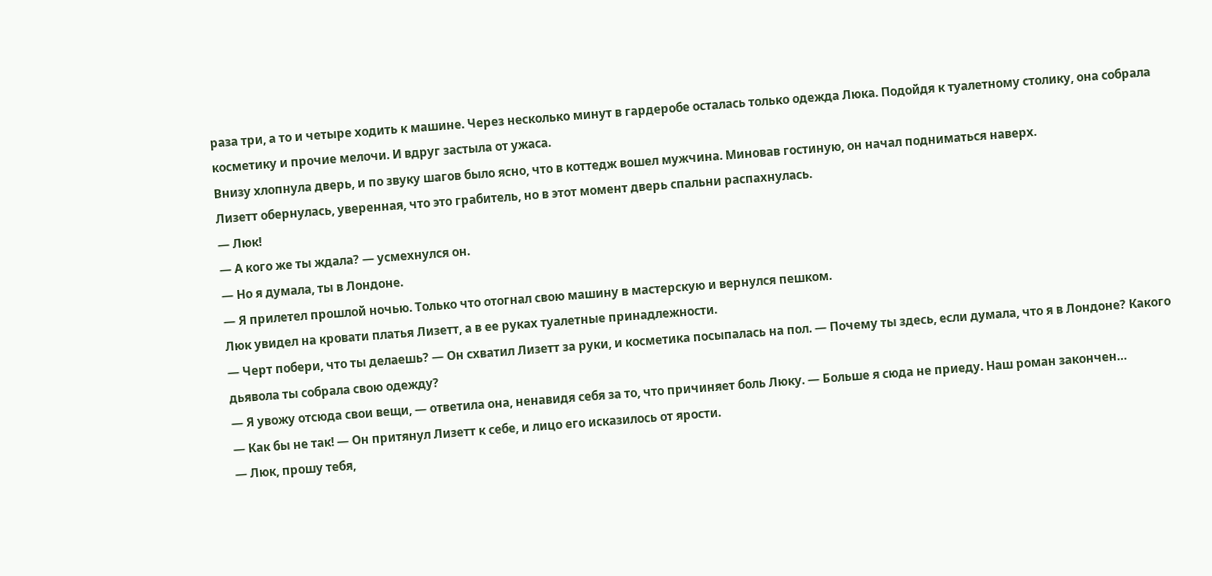раза три, а то и четыре ходить к машине. Через несколько минут в гардеробе осталась только одежда Люка. Подойдя к туалетному столику, она собрала косметику и прочие мелочи. И вдруг застыла от ужаса.
Внизу хлопнула дверь, и по звуку шагов было ясно, что в коттедж вошел мужчина. Миновав гостиную, он начал подниматься наверх.
Лизетт обернулась, уверенная, что это грабитель, но в этот момент дверь спальни распахнулась.
— Люк!
— А кого же ты ждала? — усмехнулся он.
— Но я думала, ты в Лондоне.
— Я прилетел прошлой ночью. Только что отогнал свою машину в мастерскую и вернулся пешком.
Люк увидел на кровати платья Лизетт, а в ее руках туалетные принадлежности.
— Черт побери, что ты делаешь? — Он схватил Лизетт за руки, и косметика посыпалась на пол. — Почему ты здесь, если думала, что я в Лондоне? Какого дьявола ты собрала свою одежду?
— Я увожу отсюда свои вещи, — ответила она, ненавидя себя за то, что причиняет боль Люку. — Больше я сюда не приеду. Наш роман закончен…
— Как бы не так! — Он притянул Лизетт к себе, и лицо его исказилось от ярости.
— Люк, прошу тебя,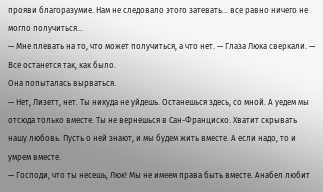прояви благоразумие. Нам не следовало этого затевать… все равно ничего не могло получиться…
— Мне плевать на то, что может получиться, а что нет. — Глаза Люка сверкали. — Все останется так, как было.
Она попыталась вырваться.
— Нет, Лизетт, нет. Ты никуда не уйдешь. Останешься здесь, со мной. А уедем мы отсюда только вместе. Ты не вернешься в Сан-Франциско. Хватит скрывать нашу любовь. Пусть о ней знают, и мы будем жить вместе. А если надо, то и умрем вместе.
— Господи, что ты несешь, Люк! Мы не имеем права быть вместе. Анабел любит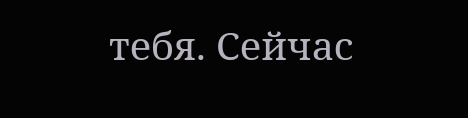тебя. Сейчас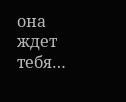она ждет тебя…